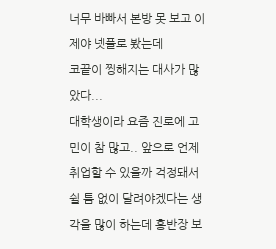너무 바빠서 본방 못 보고 이제야 넷플로 봤는데
코끝이 찡해지는 대사가 많았다...
대학생이라 요즘 진로에 고민이 참 많고.. 앞으로 언제 취업할 수 있을까 걱정돼서 쉴 틈 없이 달려야겠다는 생각을 많이 하는데 홍반장 보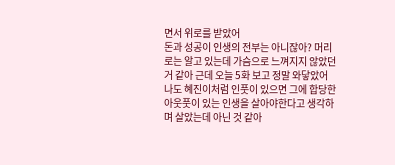면서 위로를 받았어
돈과 성공이 인생의 전부는 아니잖아? 머리로는 알고 있는데 가슴으로 느껴지지 않았던 거 같아 근데 오늘 5화 보고 정말 와닿았어
나도 혜진이처럼 인풋이 있으면 그에 합당한 아웃풋이 있는 인생을 살아야한다고 생각하며 살았는데 아닌 것 같아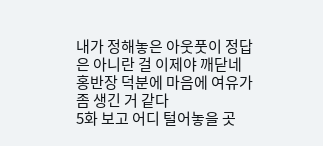내가 정해놓은 아웃풋이 정답은 아니란 걸 이제야 깨닫네
홍반장 덕분에 마음에 여유가 좀 생긴 거 같다
5화 보고 어디 털어놓을 곳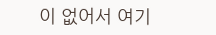이 없어서 여기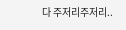다 주저리주저리..